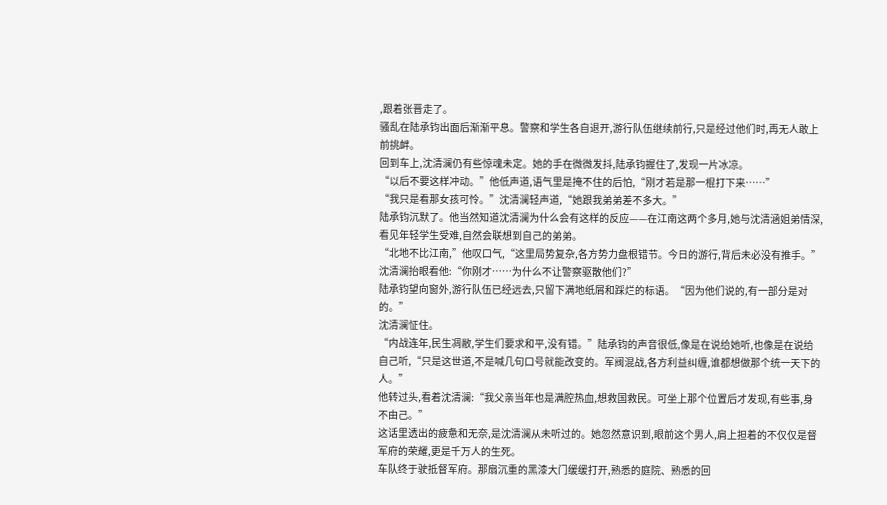,跟着张晋走了。
骚乱在陆承钧出面后渐渐平息。警察和学生各自退开,游行队伍继续前行,只是经过他们时,再无人敢上前挑衅。
回到车上,沈清澜仍有些惊魂未定。她的手在微微发抖,陆承钧握住了,发现一片冰凉。
“以后不要这样冲动。”他低声道,语气里是掩不住的后怕,“刚才若是那一棍打下来……”
“我只是看那女孩可怜。”沈清澜轻声道,“她跟我弟弟差不多大。”
陆承钧沉默了。他当然知道沈清澜为什么会有这样的反应——在江南这两个多月,她与沈清涵姐弟情深,看见年轻学生受难,自然会联想到自己的弟弟。
“北地不比江南,”他叹口气,“这里局势复杂,各方势力盘根错节。今日的游行,背后未必没有推手。”
沈清澜抬眼看他:“你刚才……为什么不让警察驱散他们?”
陆承钧望向窗外,游行队伍已经远去,只留下满地纸屑和踩烂的标语。“因为他们说的,有一部分是对的。”
沈清澜怔住。
“内战连年,民生凋敝,学生们要求和平,没有错。”陆承钧的声音很低,像是在说给她听,也像是在说给自己听,“只是这世道,不是喊几句口号就能改变的。军阀混战,各方利益纠缠,谁都想做那个统一天下的人。”
他转过头,看着沈清澜:“我父亲当年也是满腔热血,想救国救民。可坐上那个位置后才发现,有些事,身不由己。”
这话里透出的疲惫和无奈,是沈清澜从未听过的。她忽然意识到,眼前这个男人,肩上担着的不仅仅是督军府的荣耀,更是千万人的生死。
车队终于驶抵督军府。那扇沉重的黑漆大门缓缓打开,熟悉的庭院、熟悉的回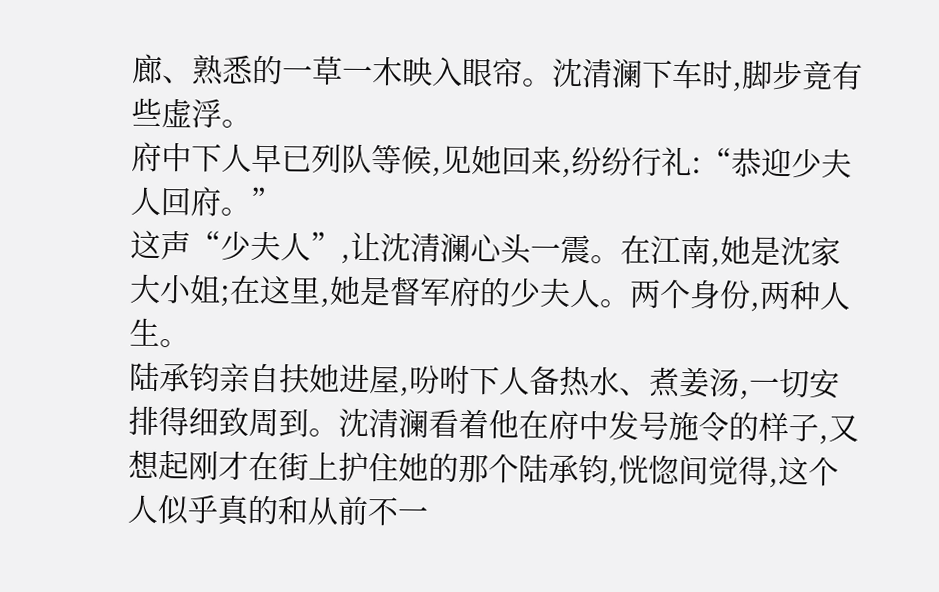廊、熟悉的一草一木映入眼帘。沈清澜下车时,脚步竟有些虚浮。
府中下人早已列队等候,见她回来,纷纷行礼:“恭迎少夫人回府。”
这声“少夫人”,让沈清澜心头一震。在江南,她是沈家大小姐;在这里,她是督军府的少夫人。两个身份,两种人生。
陆承钧亲自扶她进屋,吩咐下人备热水、煮姜汤,一切安排得细致周到。沈清澜看着他在府中发号施令的样子,又想起刚才在街上护住她的那个陆承钧,恍惚间觉得,这个人似乎真的和从前不一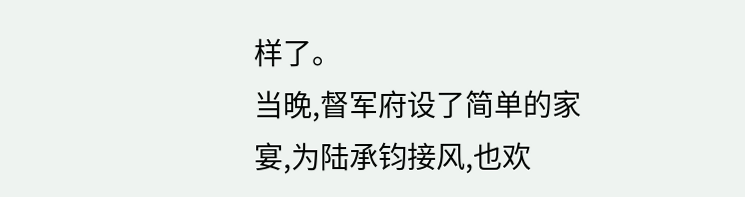样了。
当晚,督军府设了简单的家宴,为陆承钧接风,也欢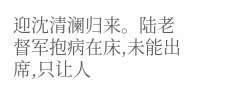迎沈清澜归来。陆老督军抱病在床,未能出席,只让人